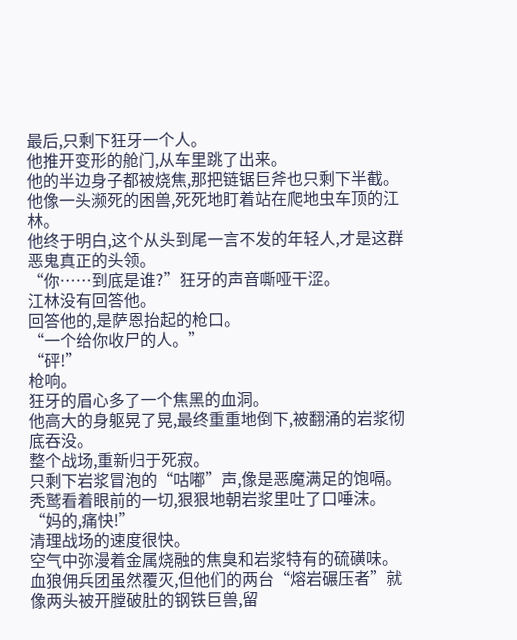最后,只剩下狂牙一个人。
他推开变形的舱门,从车里跳了出来。
他的半边身子都被烧焦,那把链锯巨斧也只剩下半截。
他像一头濒死的困兽,死死地盯着站在爬地虫车顶的江林。
他终于明白,这个从头到尾一言不发的年轻人,才是这群恶鬼真正的头领。
“你……到底是谁?”狂牙的声音嘶哑干涩。
江林没有回答他。
回答他的,是萨恩抬起的枪口。
“一个给你收尸的人。”
“砰!”
枪响。
狂牙的眉心多了一个焦黑的血洞。
他高大的身躯晃了晃,最终重重地倒下,被翻涌的岩浆彻底吞没。
整个战场,重新归于死寂。
只剩下岩浆冒泡的“咕嘟”声,像是恶魔满足的饱嗝。
秃鹫看着眼前的一切,狠狠地朝岩浆里吐了口唾沫。
“妈的,痛快!”
清理战场的速度很快。
空气中弥漫着金属烧融的焦臭和岩浆特有的硫磺味。
血狼佣兵团虽然覆灭,但他们的两台“熔岩碾压者”就像两头被开膛破肚的钢铁巨兽,留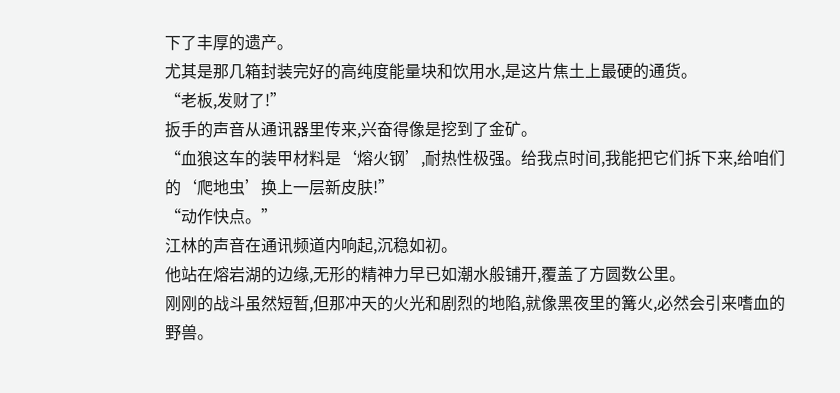下了丰厚的遗产。
尤其是那几箱封装完好的高纯度能量块和饮用水,是这片焦土上最硬的通货。
“老板,发财了!”
扳手的声音从通讯器里传来,兴奋得像是挖到了金矿。
“血狼这车的装甲材料是‘熔火钢’,耐热性极强。给我点时间,我能把它们拆下来,给咱们的‘爬地虫’换上一层新皮肤!”
“动作快点。”
江林的声音在通讯频道内响起,沉稳如初。
他站在熔岩湖的边缘,无形的精神力早已如潮水般铺开,覆盖了方圆数公里。
刚刚的战斗虽然短暂,但那冲天的火光和剧烈的地陷,就像黑夜里的篝火,必然会引来嗜血的野兽。